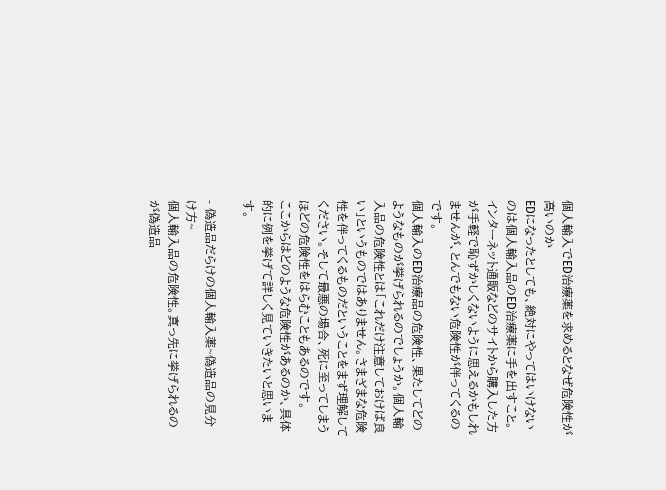個人輸入でED治療薬を求めるとなぜ危険性が高いのか
EDになったとしても、絶対にやってはいけないのは個人輸入品のED治療薬に手を出すこと。インターネット通販などのサイトから購入した方が手軽で恥ずかしくないように思えるかもしれませんが、とんでもない危険性が伴ってくるのです。
個人輸入のED治療品の危険性、果たしてどのようなものが挙げられるのでしょうか。個人輸入品の危険性とは「これだけ注意しておけば良い」というものではありません。さまざまな危険性を伴ってくるものだということをまず理解してください。そして最悪の場合、死に至ってしまうほどの危険性をはらむこともあるのです。
ここからはどのような危険性があるのか、具体的に例を挙げて詳しく見ていきたいと思います。

- 偽造品だらけの個人輸入薬~偽造品の見分け方~
個人輸入品の危険性。真っ先に挙げられるのが偽造品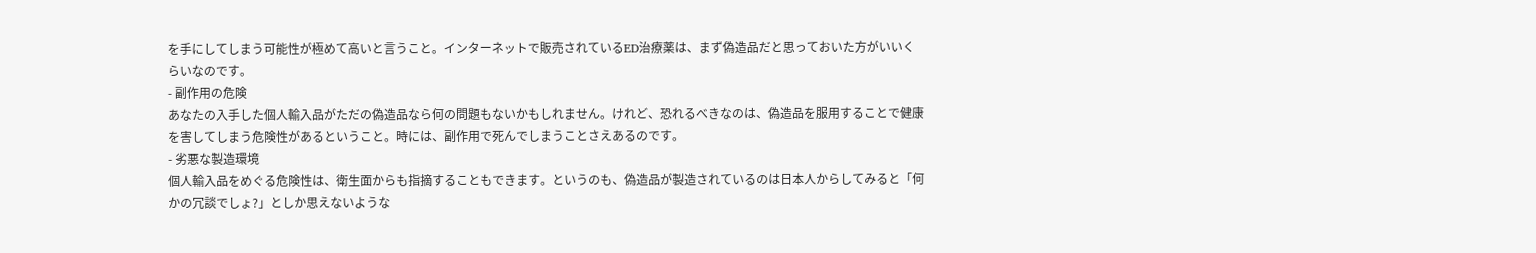を手にしてしまう可能性が極めて高いと言うこと。インターネットで販売されているED治療薬は、まず偽造品だと思っておいた方がいいくらいなのです。
- 副作用の危険
あなたの入手した個人輸入品がただの偽造品なら何の問題もないかもしれません。けれど、恐れるべきなのは、偽造品を服用することで健康を害してしまう危険性があるということ。時には、副作用で死んでしまうことさえあるのです。
- 劣悪な製造環境
個人輸入品をめぐる危険性は、衛生面からも指摘することもできます。というのも、偽造品が製造されているのは日本人からしてみると「何かの冗談でしょ?」としか思えないような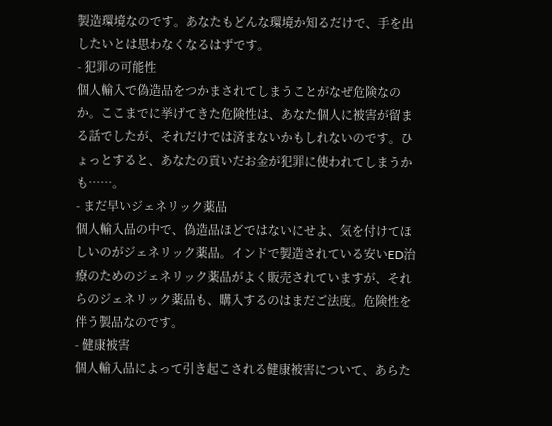製造環境なのです。あなたもどんな環境か知るだけで、手を出したいとは思わなくなるはずです。
- 犯罪の可能性
個人輸入で偽造品をつかまされてしまうことがなぜ危険なのか。ここまでに挙げてきた危険性は、あなた個人に被害が留まる話でしたが、それだけでは済まないかもしれないのです。ひょっとすると、あなたの貢いだお金が犯罪に使われてしまうかも……。
- まだ早いジェネリック薬品
個人輸入品の中で、偽造品ほどではないにせよ、気を付けてほしいのがジェネリック薬品。インドで製造されている安いED治療のためのジェネリック薬品がよく販売されていますが、それらのジェネリック薬品も、購入するのはまだご法度。危険性を伴う製品なのです。
- 健康被害
個人輸入品によって引き起こされる健康被害について、あらた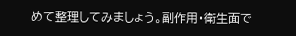めて整理してみましょう。副作用・衛生面で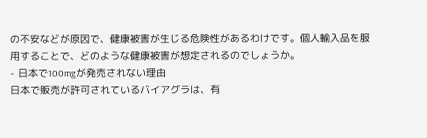の不安などが原因で、健康被害が生じる危険性があるわけです。個人輸入品を服用することで、どのような健康被害が想定されるのでしょうか。
- 日本で100mgが発売されない理由
日本で販売が許可されているバイアグラは、有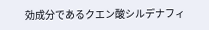効成分であるクエン酸シルデナフィ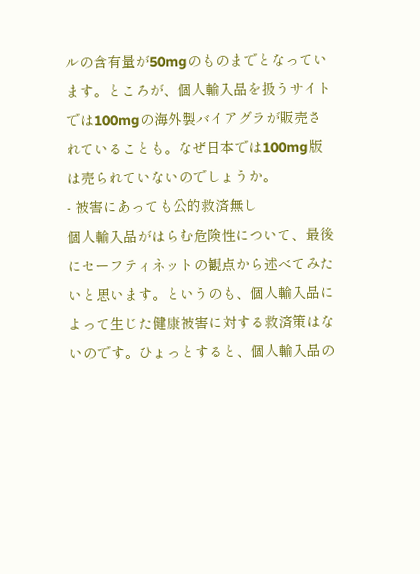ルの含有量が50mgのものまでとなっています。ところが、個人輸入品を扱うサイトでは100mgの海外製バイアグラが販売されていることも。なぜ日本では100mg版は売られていないのでしょうか。
- 被害にあっても公的救済無し
個人輸入品がはらむ危険性について、最後にセーフティネットの観点から述べてみたいと思います。というのも、個人輸入品によって生じた健康被害に対する救済策はないのです。ひょっとすると、個人輸入品の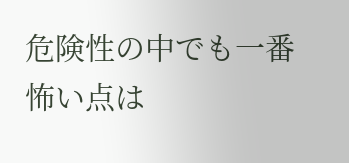危険性の中でも一番怖い点は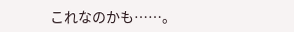これなのかも……。